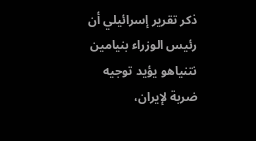ذكر تقرير إسرائيلي أن رئيس الوزراء بنيامين نتنياهو يؤيد توجيه ضربة لإيران،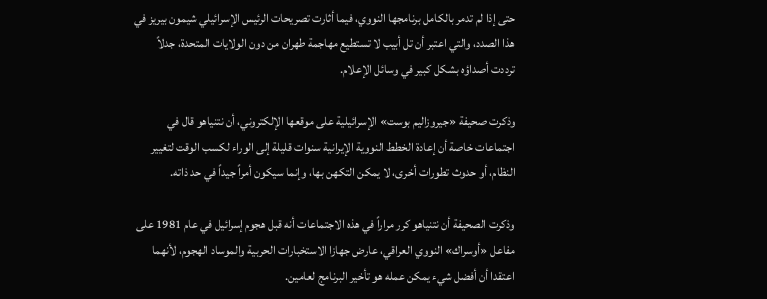حتى إذا لم تدمر بالكامل برنامجها النووي، فيما أثارت تصريحات الرئيس الإسرائيلي شيمون بيريز في هذا الصدد، والتي اعتبر أن تل أبيب لا تستطيع مهاجمة طهران من دون الولايات المتحدة، جدلاً ترددت أصداؤه بشكل كبير في وسائل الإعلام.

وذكرت صحيفة «جيروزاليم بوست» الإسرائيلية على موقعها الإلكتروني، أن نتنياهو قال في اجتماعات خاصة أن إعادة الخطط النووية الإيرانية سنوات قليلة إلى الوراء لكسب الوقت لتغيير النظام، أو حدوث تطورات أخرى، لا يمكن التكهن بها، وإنما سيكون أمراً جيداً في حد ذاته.

وذكرت الصحيفة أن نتنياهو كرر مراراً في هذه الاجتماعات أنه قبل هجوم إسرائيل في عام 1981 على مفاعل «أوسراك» النووي العراقي، عارض جهازا الاستخبارات الحربية والموساد الهجوم، لأنهما اعتقدا أن أفضل شيء يمكن عمله هو تأخير البرنامج لعامين.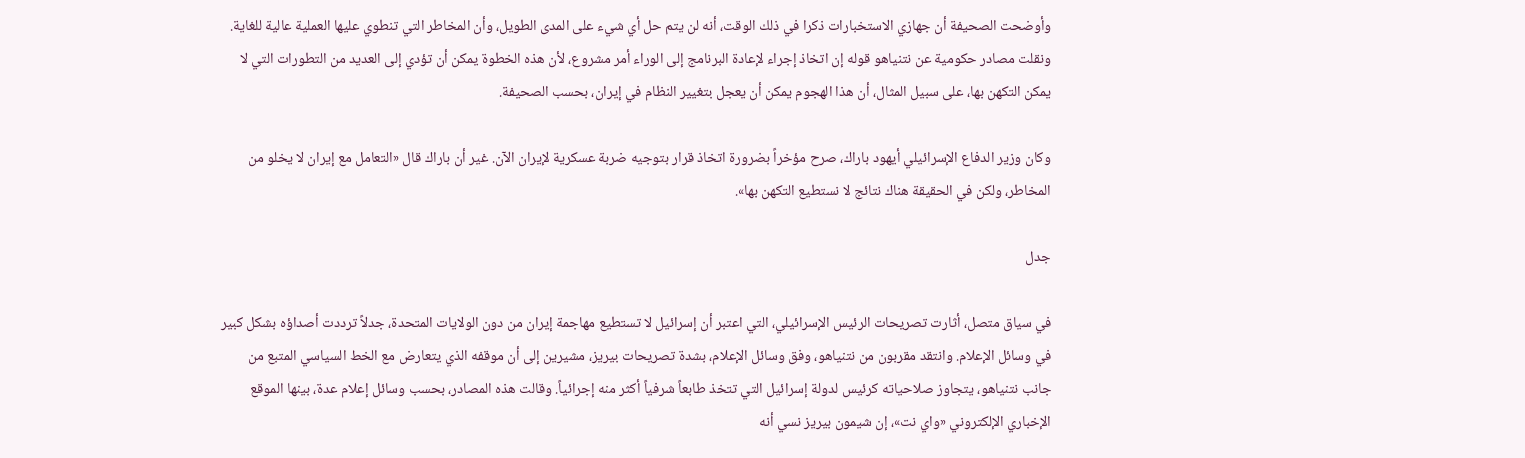وأوضحت الصحيفة أن جهازي الاستخبارات ذكرا في ذلك الوقت، أنه لن يتم حل أي شيء على المدى الطويل، وأن المخاطر التي تنطوي عليها العملية عالية للغاية. ونقلت مصادر حكومية عن نتنياهو قوله إن اتخاذ إجراء لإعادة البرنامج إلى الوراء أمر مشروع، لأن هذه الخطوة يمكن أن تؤدي إلى العديد من التطورات التي لا يمكن التكهن بها، على سبيل المثال، أن هذا الهجوم يمكن أن يعجل بتغيير النظام في إيران، بحسب الصحيفة.

وكان وزير الدفاع الإسرائيلي أيهود باراك، صرح مؤخراً بضرورة اتخاذ قرار بتوجيه ضربة عسكرية لإيران الآن. غير أن باراك قال «التعامل مع إيران لا يخلو من المخاطر، ولكن في الحقيقة هناك نتائج لا نستطيع التكهن بها».

جدل

في سياق متصل، أثارت تصريحات الرئيس الإسرائيلي، التي اعتبر أن إسرائيل لا تستطيع مهاجمة إيران من دون الولايات المتحدة، جدلاً ترددت أصداؤه بشكل كبير في وسائل الإعلام. وانتقد مقربون من نتنياهو، وفق وسائل الإعلام، بشدة تصريحات بيريز، مشيرين إلى أن موقفه الذي يتعارض مع الخط السياسي المتبع من جانب نتنياهو، يتجاوز صلاحياته كرئيس لدولة إسرائيل التي تتخذ طابعاً شرفياً أكثر منه إجرائياً. وقالت هذه المصادر، بحسب وسائل إعلام عدة، بينها الموقع الإخباري الإلكتروني «واي نت»، إن شيمون بيريز نسي أنه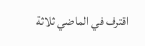اقترف في الماضي ثلاثة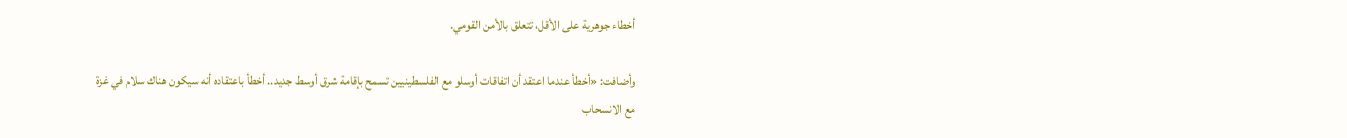أخطاء جوهرية على الأقل، تتعلق بالأمن القومي.

وأضافت: «أخطأ عندما اعتقد أن اتفاقات أوسلو مع الفلسطينيين تسمح بإقامة شرق أوسط جديد.. أخطأ باعتقاده أنه سيكون هناك سلام في غزة مع الانسحاب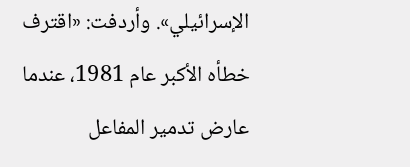الإسرائيلي». وأردفت: «اقترف خطأه الأكبر عام 1981، عندما عارض تدمير المفاعل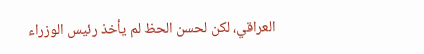العراقي، لكن لحسن الحظ لم يأخذ رئيس الوزراء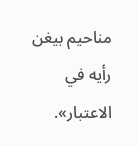مناحيم بيغن رأيه في الاعتبار».